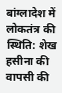बांग्लादेश में लोकतंत्र की स्थिति: शेख हसीना की वापसी की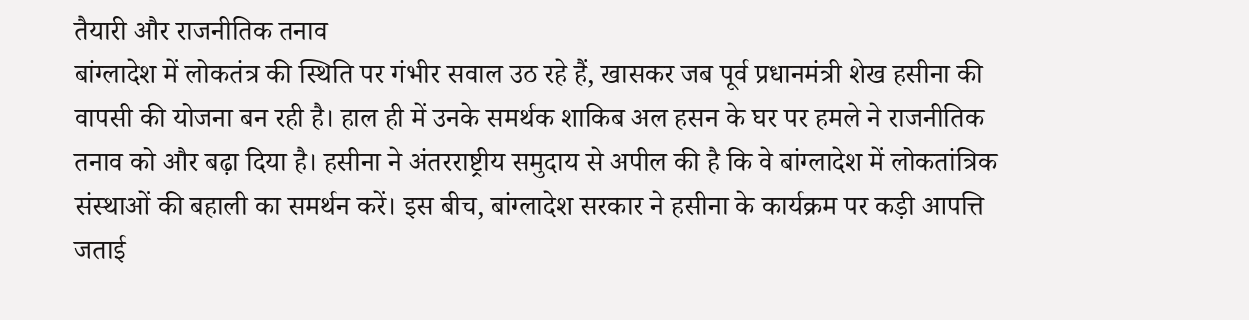तैयारी और राजनीतिक तनाव
बांग्लादेश में लोकतंत्र की स्थिति पर गंभीर सवाल उठ रहे हैं, खासकर जब पूर्व प्रधानमंत्री शेख हसीना की वापसी की योजना बन रही है। हाल ही में उनके समर्थक शाकिब अल हसन के घर पर हमले ने राजनीतिक तनाव को और बढ़ा दिया है। हसीना ने अंतरराष्ट्रीय समुदाय से अपील की है कि वे बांग्लादेश में लोकतांत्रिक संस्थाओं की बहाली का समर्थन करें। इस बीच, बांग्लादेश सरकार ने हसीना के कार्यक्रम पर कड़ी आपत्ति जताई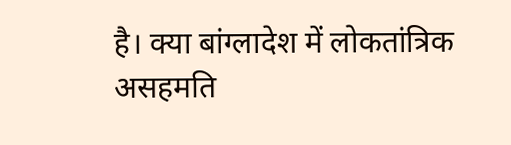है। क्या बांग्लादेश में लोकतांत्रिक असहमति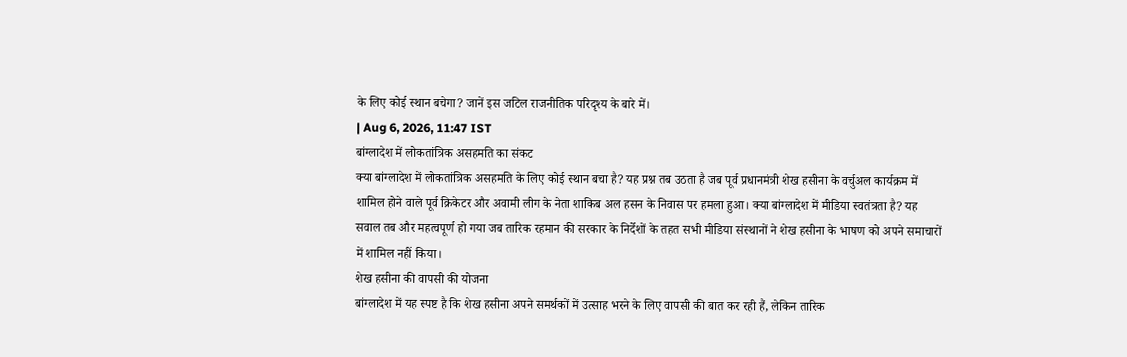के लिए कोई स्थान बचेगा? जानें इस जटिल राजनीतिक परिदृश्य के बारे में।
| Aug 6, 2026, 11:47 IST
बांग्लादेश में लोकतांत्रिक असहमति का संकट
क्या बांग्लादेश में लोकतांत्रिक असहमति के लिए कोई स्थान बचा है? यह प्रश्न तब उठता है जब पूर्व प्रधानमंत्री शेख हसीना के वर्चुअल कार्यक्रम में शामिल होने वाले पूर्व क्रिकेटर और अवामी लीग के नेता शाकिब अल हसन के निवास पर हमला हुआ। क्या बांग्लादेश में मीडिया स्वतंत्रता है? यह सवाल तब और महत्वपूर्ण हो गया जब तारिक रहमान की सरकार के निर्देशों के तहत सभी मीडिया संस्थानों ने शेख हसीना के भाषण को अपने समाचारों में शामिल नहीं किया।
शेख हसीना की वापसी की योजना
बांग्लादेश में यह स्पष्ट है कि शेख हसीना अपने समर्थकों में उत्साह भरने के लिए वापसी की बात कर रही हैं, लेकिन तारिक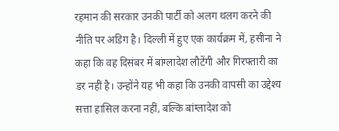रहमान की सरकार उनकी पार्टी को अलग थलग करने की नीति पर अडिग है। दिल्ली में हुए एक कार्यक्रम में, हसीना ने कहा कि वह दिसंबर में बांग्लादेश लौटेंगी और गिरफ्तारी का डर नहीं है। उन्होंने यह भी कहा कि उनकी वापसी का उद्देश्य सत्ता हासिल करना नहीं, बल्कि बांग्लादेश को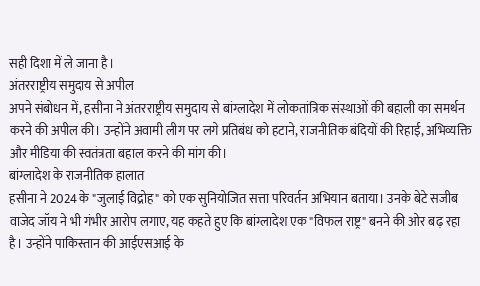सही दिशा में ले जाना है।
अंतरराष्ट्रीय समुदाय से अपील
अपने संबोधन में, हसीना ने अंतरराष्ट्रीय समुदाय से बांग्लादेश में लोकतांत्रिक संस्थाओं की बहाली का समर्थन करने की अपील की। उन्होंने अवामी लीग पर लगे प्रतिबंध को हटाने, राजनीतिक बंदियों की रिहाई, अभिव्यक्ति और मीडिया की स्वतंत्रता बहाल करने की मांग की।
बांग्लादेश के राजनीतिक हालात
हसीना ने 2024 के "जुलाई विद्रोह" को एक सुनियोजित सत्ता परिवर्तन अभियान बताया। उनके बेटे सजीब वाजेद जॉय ने भी गंभीर आरोप लगाए, यह कहते हुए कि बांग्लादेश एक "विफल राष्ट्र" बनने की ओर बढ़ रहा है। उन्होंने पाकिस्तान की आईएसआई के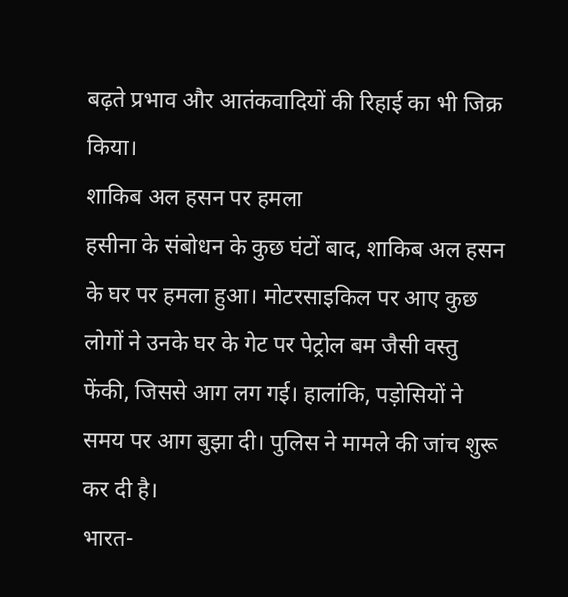बढ़ते प्रभाव और आतंकवादियों की रिहाई का भी जिक्र किया।
शाकिब अल हसन पर हमला
हसीना के संबोधन के कुछ घंटों बाद, शाकिब अल हसन के घर पर हमला हुआ। मोटरसाइकिल पर आए कुछ लोगों ने उनके घर के गेट पर पेट्रोल बम जैसी वस्तु फेंकी, जिससे आग लग गई। हालांकि, पड़ोसियों ने समय पर आग बुझा दी। पुलिस ने मामले की जांच शुरू कर दी है।
भारत-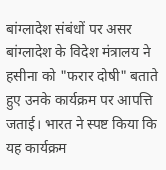बांग्लादेश संबंधों पर असर
बांग्लादेश के विदेश मंत्रालय ने हसीना को "फरार दोषी" बताते हुए उनके कार्यक्रम पर आपत्ति जताई। भारत ने स्पष्ट किया कि यह कार्यक्रम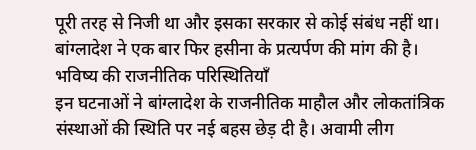पूरी तरह से निजी था और इसका सरकार से कोई संबंध नहीं था। बांग्लादेश ने एक बार फिर हसीना के प्रत्यर्पण की मांग की है।
भविष्य की राजनीतिक परिस्थितियाँ
इन घटनाओं ने बांग्लादेश के राजनीतिक माहौल और लोकतांत्रिक संस्थाओं की स्थिति पर नई बहस छेड़ दी है। अवामी लीग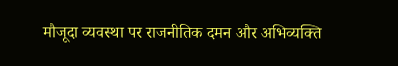मौजूदा व्यवस्था पर राजनीतिक दमन और अभिव्यक्ति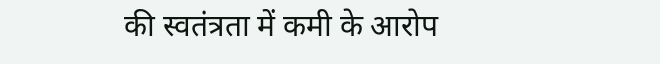की स्वतंत्रता में कमी के आरोप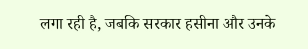लगा रही है, जबकि सरकार हसीना और उनके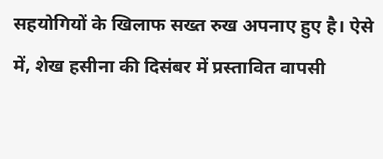सहयोगियों के खिलाफ सख्त रुख अपनाए हुए है। ऐसे में, शेख हसीना की दिसंबर में प्रस्तावित वापसी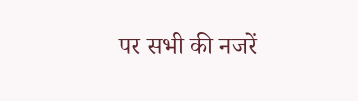पर सभी की नजरें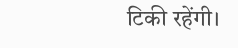टिकी रहेंगी।